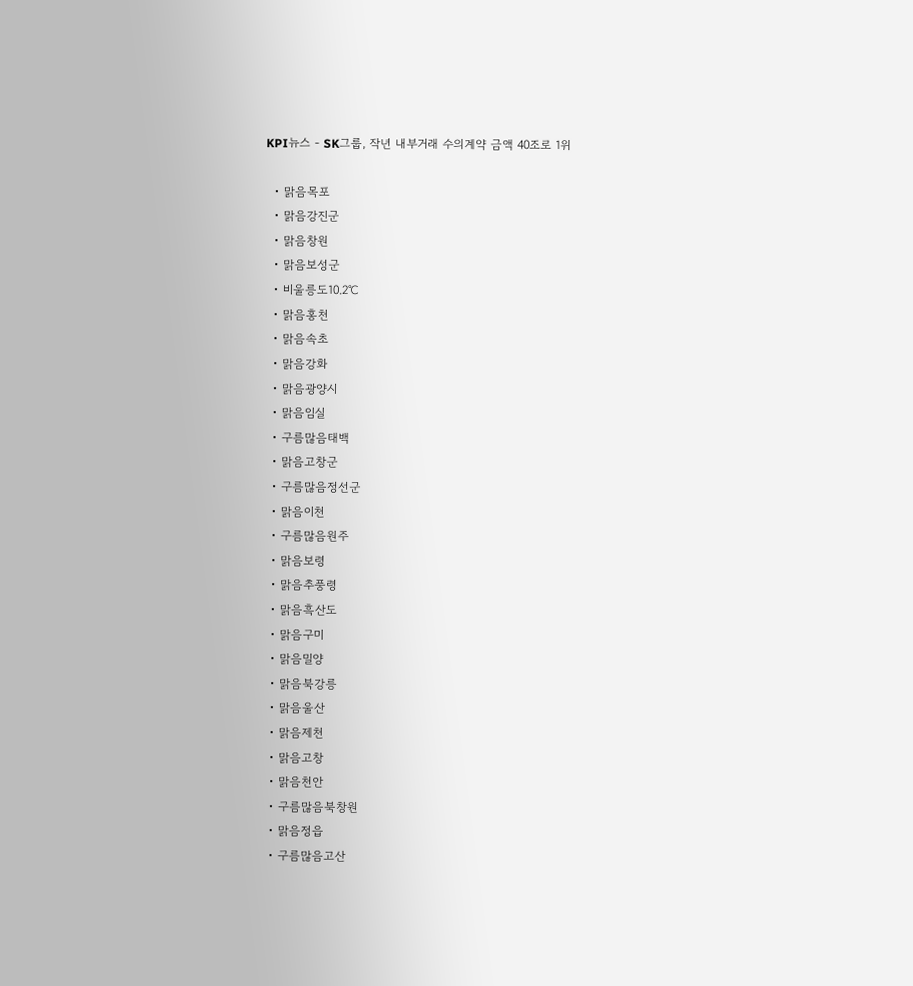KPI뉴스 - SK그룹, 작년 내부거래 수의계약 금액 40조로 1위

  • 맑음목포
  • 맑음강진군
  • 맑음창원
  • 맑음보성군
  • 비울릉도10.2℃
  • 맑음홍천
  • 맑음속초
  • 맑음강화
  • 맑음광양시
  • 맑음임실
  • 구름많음태백
  • 맑음고창군
  • 구름많음정선군
  • 맑음이천
  • 구름많음원주
  • 맑음보령
  • 맑음추풍령
  • 맑음흑산도
  • 맑음구미
  • 맑음밀양
  • 맑음북강릉
  • 맑음울산
  • 맑음제천
  • 맑음고창
  • 맑음천안
  • 구름많음북창원
  • 맑음정읍
  • 구름많음고산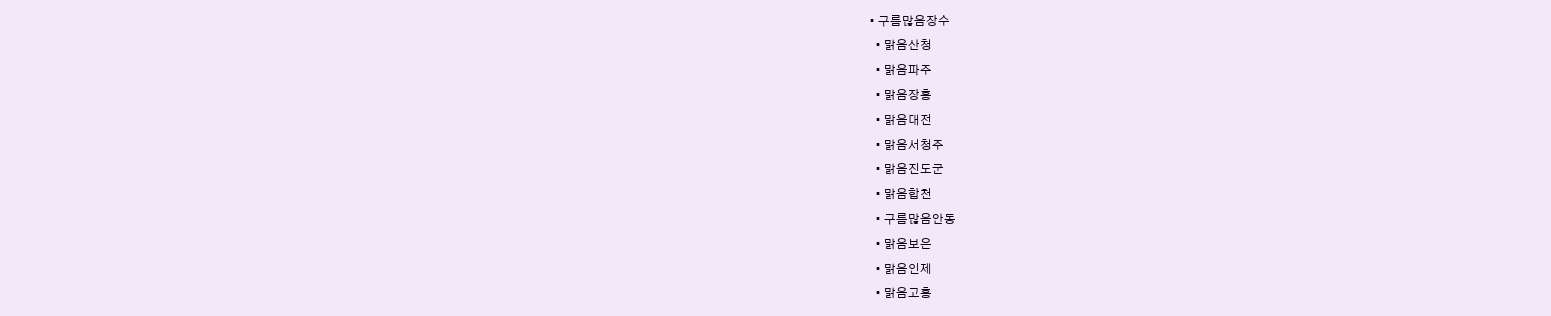• 구름많음장수
  • 맑음산청
  • 맑음파주
  • 맑음장흥
  • 맑음대전
  • 맑음서청주
  • 맑음진도군
  • 맑음합천
  • 구름많음안동
  • 맑음보은
  • 맑음인제
  • 맑음고흥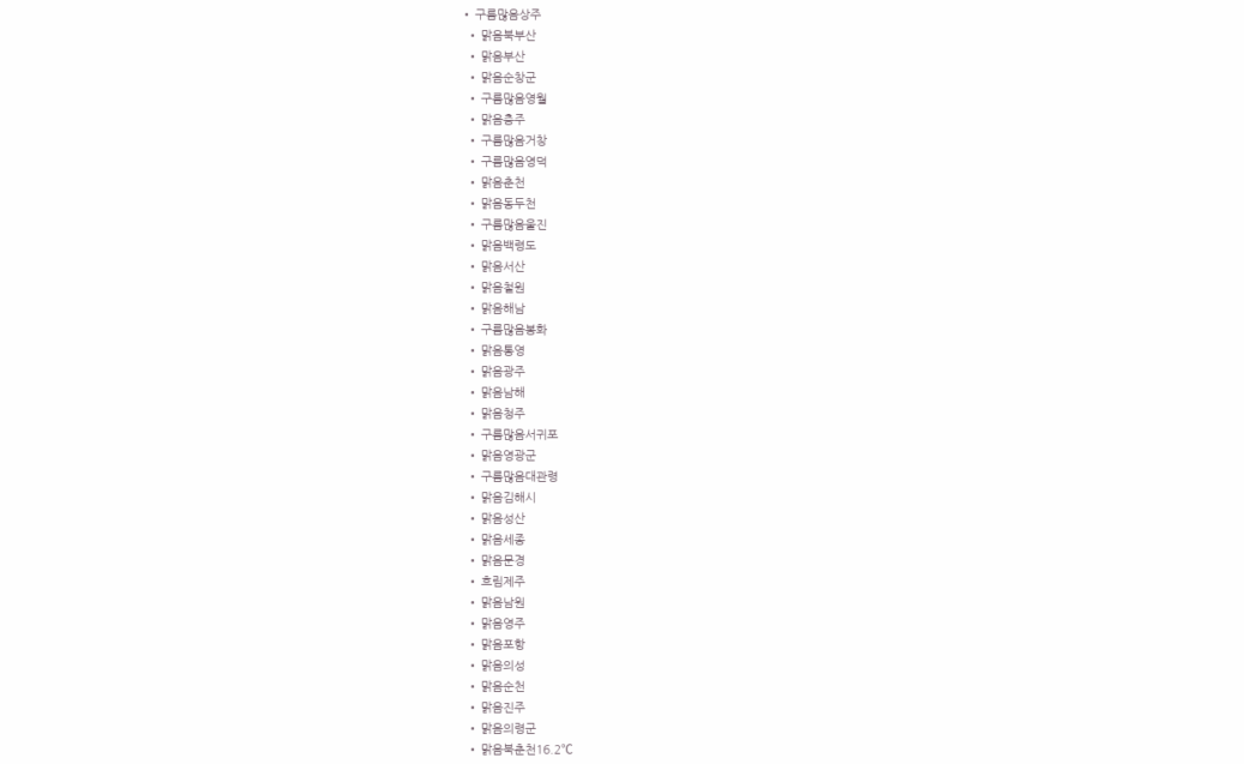• 구름많음상주
  • 맑음북부산
  • 맑음부산
  • 맑음순창군
  • 구름많음영월
  • 맑음충주
  • 구름많음거창
  • 구름많음영덕
  • 맑음춘천
  • 맑음동두천
  • 구름많음울진
  • 맑음백령도
  • 맑음서산
  • 맑음철원
  • 맑음해남
  • 구름많음봉화
  • 맑음통영
  • 맑음광주
  • 맑음남해
  • 맑음청주
  • 구름많음서귀포
  • 맑음영광군
  • 구름많음대관령
  • 맑음김해시
  • 맑음성산
  • 맑음세종
  • 맑음문경
  • 흐림제주
  • 맑음남원
  • 맑음영주
  • 맑음포항
  • 맑음의성
  • 맑음순천
  • 맑음진주
  • 맑음의령군
  • 맑음북춘천16.2℃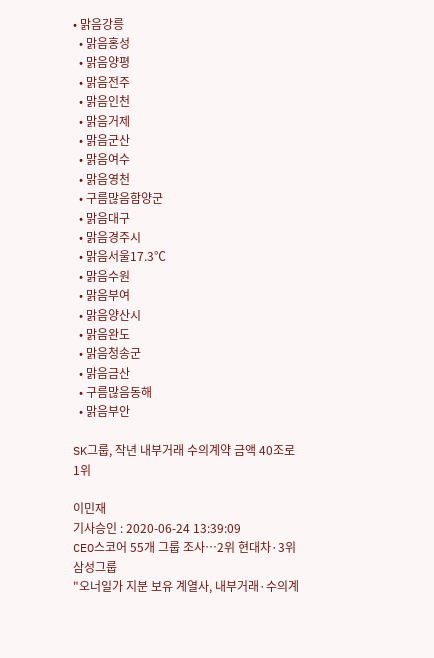• 맑음강릉
  • 맑음홍성
  • 맑음양평
  • 맑음전주
  • 맑음인천
  • 맑음거제
  • 맑음군산
  • 맑음여수
  • 맑음영천
  • 구름많음함양군
  • 맑음대구
  • 맑음경주시
  • 맑음서울17.3℃
  • 맑음수원
  • 맑음부여
  • 맑음양산시
  • 맑음완도
  • 맑음청송군
  • 맑음금산
  • 구름많음동해
  • 맑음부안

SK그룹, 작년 내부거래 수의계약 금액 40조로 1위

이민재
기사승인 : 2020-06-24 13:39:09
CEO스코어 55개 그룹 조사…2위 현대차·3위 삼성그룹
"오너일가 지분 보유 계열사, 내부거래·수의계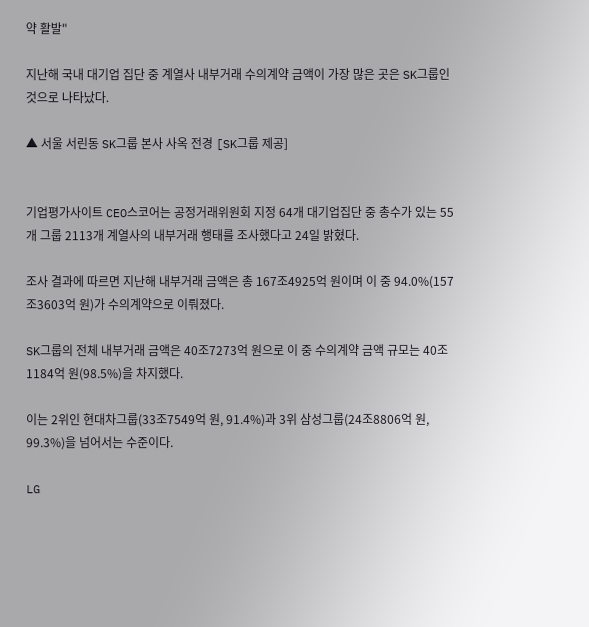약 활발"

지난해 국내 대기업 집단 중 계열사 내부거래 수의계약 금액이 가장 많은 곳은 SK그룹인 것으로 나타났다.

▲ 서울 서린동 SK그룹 본사 사옥 전경 [SK그룹 제공]


기업평가사이트 CEO스코어는 공정거래위원회 지정 64개 대기업집단 중 총수가 있는 55개 그룹 2113개 계열사의 내부거래 행태를 조사했다고 24일 밝혔다.

조사 결과에 따르면 지난해 내부거래 금액은 총 167조4925억 원이며 이 중 94.0%(157조3603억 원)가 수의계약으로 이뤄졌다.

SK그룹의 전체 내부거래 금액은 40조7273억 원으로 이 중 수의계약 금액 규모는 40조1184억 원(98.5%)을 차지했다.

이는 2위인 현대차그룹(33조7549억 원, 91.4%)과 3위 삼성그룹(24조8806억 원, 99.3%)을 넘어서는 수준이다.

LG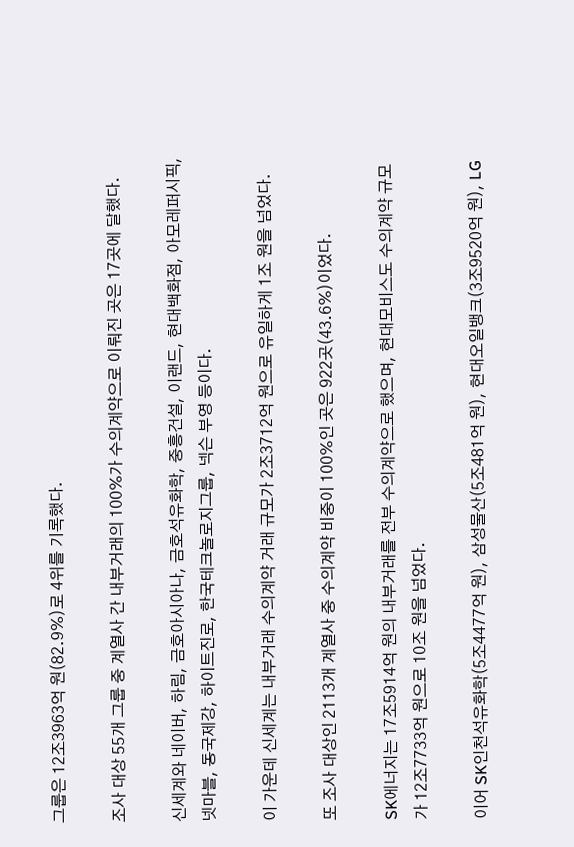그룹은 12조3963억 원(82.9%)로 4위를 기록했다.

조사 대상 55개 그룹 중 계열사 간 내부거래의 100%가 수의계약으로 이뤄진 곳은 17곳에 달했다.

신세계와 네이버, 하림, 금호아시아나, 금호석유화학, 중흥건설, 이랜드, 현대백화점, 아모레퍼시픽, 넷마블, 동국제강, 하이트진로, 한국테크놀로지그룹, 넥슨 부영 등이다.

이 가운데 신세계는 내부거래 수의계약 거래 규모가 2조3712억 원으로 유일하게 1조 원을 넘었다.

또 조사 대상인 2113개 계열사 중 수의계약 비중이 100%인 곳은 922곳(43.6%)이었다.

SK에너지는 17조5914억 원의 내부거래를 전부 수의계약으로 했으며, 현대모비스도 수의계약 규모가 12조7733억 원으로 10조 원을 넘었다.

이어 SK인천석유화학(5조4477억 원), 삼성물산(5조481억 원), 현대오일뱅크(3조9520억 원), LG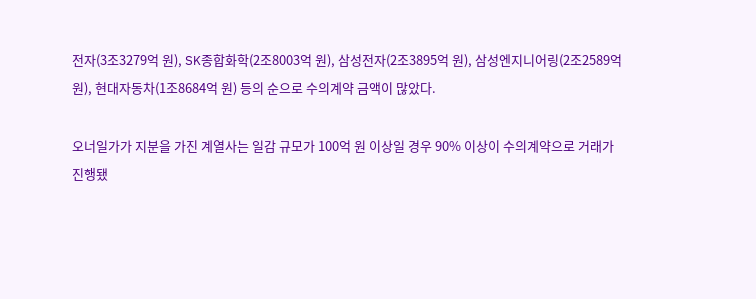전자(3조3279억 원), SK종합화학(2조8003억 원), 삼성전자(2조3895억 원), 삼성엔지니어링(2조2589억 원), 현대자동차(1조8684억 원) 등의 순으로 수의계약 금액이 많았다.

오너일가가 지분을 가진 계열사는 일감 규모가 100억 원 이상일 경우 90% 이상이 수의계약으로 거래가 진행됐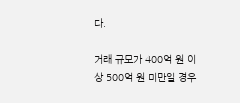다.

거래 규모가 400억 원 이상 500억 원 미만일 경우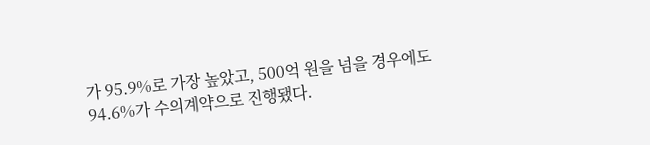가 95.9%로 가장 높았고, 500억 원을 넘을 경우에도 94.6%가 수의계약으로 진행됐다.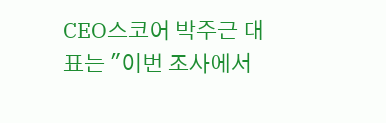CEO스코어 박주근 대표는 "이번 조사에서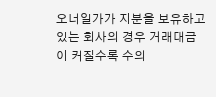오너일가가 지분을 보유하고 있는 회사의 경우 거래대금이 커질수록 수의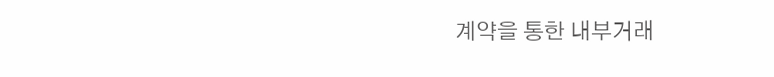계약을 통한 내부거래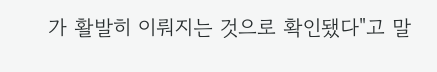가 활발히 이뤄지는 것으로 확인됐다"고 말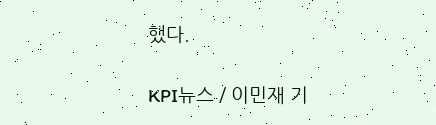했다.

KPI뉴스 / 이민재 기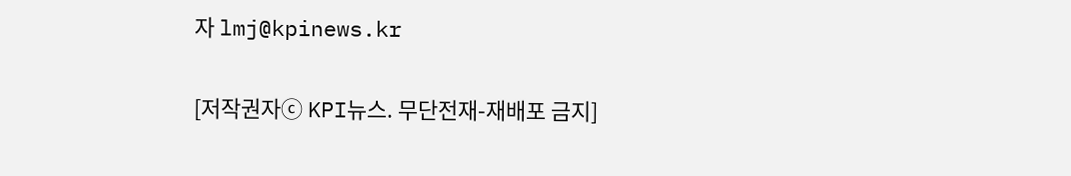자 lmj@kpinews.kr

[저작권자ⓒ KPI뉴스. 무단전재-재배포 금지]